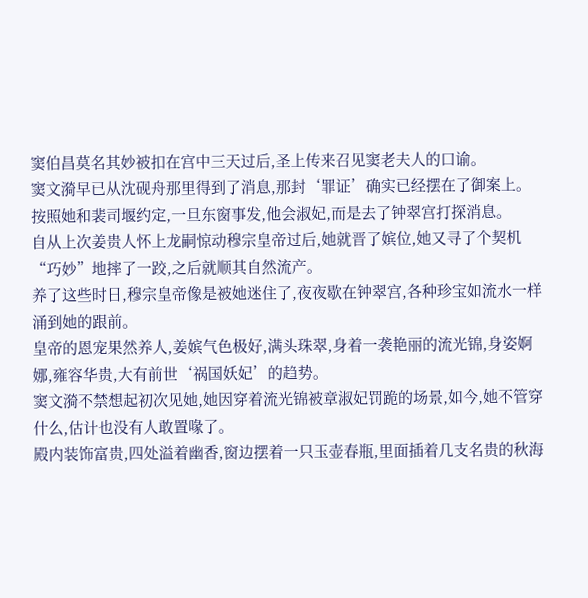窦伯昌莫名其妙被扣在宫中三天过后,圣上传来召见窦老夫人的口谕。
窦文漪早已从沈砚舟那里得到了消息,那封‘罪证’确实已经摆在了御案上。
按照她和裴司堰约定,一旦东窗事发,他会淑妃,而是去了钟翠宫打探消息。
自从上次姜贵人怀上龙嗣惊动穆宗皇帝过后,她就晋了嫔位,她又寻了个契机“巧妙”地摔了一跤,之后就顺其自然流产。
养了这些时日,穆宗皇帝像是被她迷住了,夜夜歇在钟翠宫,各种珍宝如流水一样涌到她的跟前。
皇帝的恩宠果然养人,姜嫔气色极好,满头珠翠,身着一袭艳丽的流光锦,身姿婀娜,雍容华贵,大有前世‘祸国妖妃’的趋势。
窦文漪不禁想起初次见她,她因穿着流光锦被章淑妃罚跪的场景,如今,她不管穿什么,估计也没有人敢置喙了。
殿内装饰富贵,四处溢着幽香,窗边摆着一只玉壶春瓶,里面插着几支名贵的秋海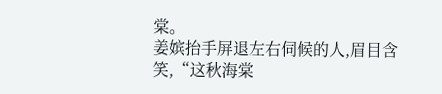棠。
姜嫔抬手屏退左右伺候的人,眉目含笑,“这秋海棠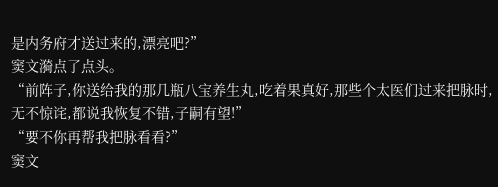是内务府才送过来的,漂亮吧?”
窦文漪点了点头。
“前阵子,你送给我的那几瓶八宝养生丸,吃着果真好,那些个太医们过来把脉时,无不惊诧,都说我恢复不错,子嗣有望!”
“要不你再帮我把脉看看?”
窦文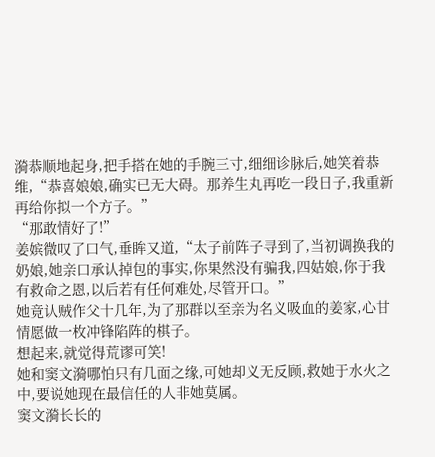漪恭顺地起身,把手搭在她的手腕三寸,细细诊脉后,她笑着恭维,“恭喜娘娘,确实已无大碍。那养生丸再吃一段日子,我重新再给你拟一个方子。”
“那敢情好了!”
姜嫔微叹了口气,垂眸又道,“太子前阵子寻到了,当初调换我的奶娘,她亲口承认掉包的事实,你果然没有骗我,四姑娘,你于我有救命之恩,以后若有任何难处,尽管开口。”
她竟认贼作父十几年,为了那群以至亲为名义吸血的姜家,心甘情愿做一枚冲锋陷阵的棋子。
想起来,就觉得荒谬可笑!
她和窦文漪哪怕只有几面之缘,可她却义无反顾,救她于水火之中,要说她现在最信任的人非她莫属。
窦文漪长长的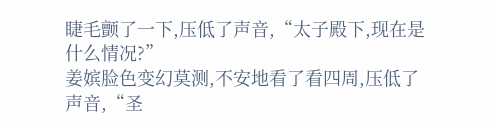睫毛颤了一下,压低了声音,“太子殿下,现在是什么情况?”
姜嫔脸色变幻莫测,不安地看了看四周,压低了声音,“圣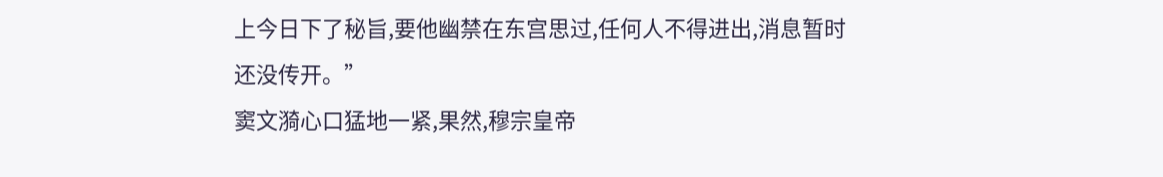上今日下了秘旨,要他幽禁在东宫思过,任何人不得进出,消息暂时还没传开。”
窦文漪心口猛地一紧,果然,穆宗皇帝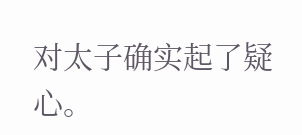对太子确实起了疑心。